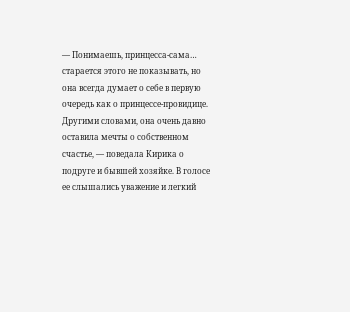— Понимаешь, принцесса-сама… старается этого не показывать, но она всегда думает о себе в первую очередь как о принцессе-провидице. Другими словами, она очень давно оставила мечты о собственном счастье, — поведала Кирика о подруге и бывшей хозяйке. В голосе ее слышались уважение и легкий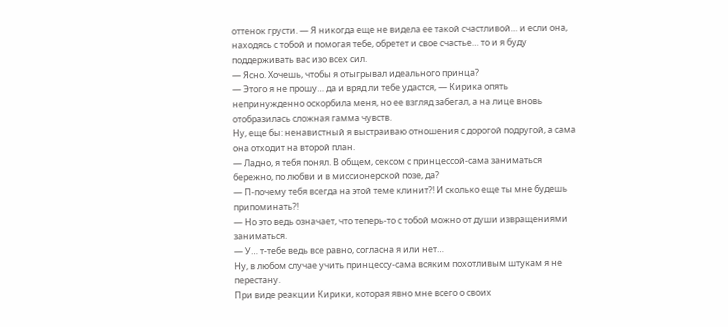оттенок грусти. — Я никогда еще не видела ее такой счастливой… и если она, находясь с тобой и помогая тебе, обретет и свое счастье… то и я буду поддерживать вас изо всех сил.
— Ясно. Хочешь, чтобы я отыгрывал идеального принца?
— Этого я не прошу… да и вряд ли тебе удастся, — Кирика опять непринужденно оскорбила меня, но ее взгляд забегал, а на лице вновь отобразилась сложная гамма чувств.
Ну, еще бы: ненавистный я выстраиваю отношения с дорогой подругой, а сама она отходит на второй план.
— Ладно, я тебя понял. В общем, сексом с принцессой-сама заниматься бережно, по любви и в миссионерской позе, да?
— П-почему тебя всегда на этой теме клинит?! И сколько еще ты мне будешь припоминать?!
— Но это ведь означает, что теперь-то с тобой можно от души извращениями заниматься.
— У… т-тебе ведь все равно, согласна я или нет…
Ну, в любом случае учить принцессу-сама всяким похотливым штукам я не перестану.
При виде реакции Кирики, которая явно мне всего о своих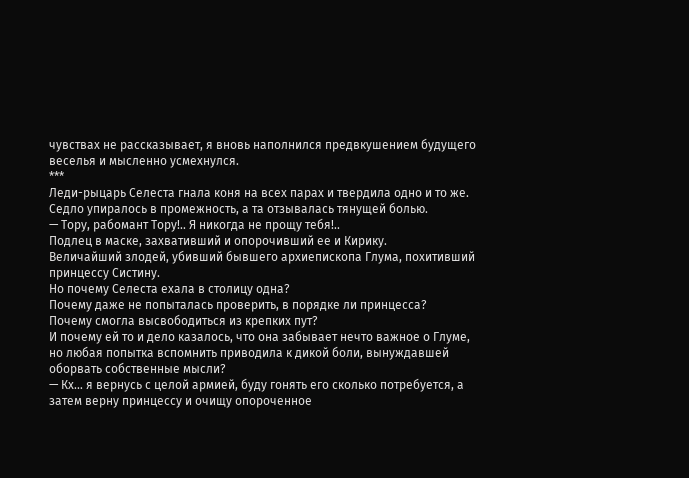чувствах не рассказывает, я вновь наполнился предвкушением будущего веселья и мысленно усмехнулся.
***
Леди-рыцарь Селеста гнала коня на всех парах и твердила одно и то же.
Седло упиралось в промежность, а та отзывалась тянущей болью.
— Тору, рабомант Тору!.. Я никогда не прощу тебя!..
Подлец в маске, захвативший и опорочивший ее и Кирику.
Величайший злодей, убивший бывшего архиепископа Глума, похитивший принцессу Систину.
Но почему Селеста ехала в столицу одна?
Почему даже не попыталась проверить, в порядке ли принцесса?
Почему смогла высвободиться из крепких пут?
И почему ей то и дело казалось, что она забывает нечто важное о Глуме, но любая попытка вспомнить приводила к дикой боли, вынуждавшей оборвать собственные мысли?
— Кх… я вернусь с целой армией, буду гонять его сколько потребуется, а затем верну принцессу и очищу опороченное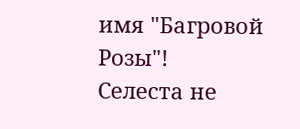имя "Багровой Розы"!
Селеста не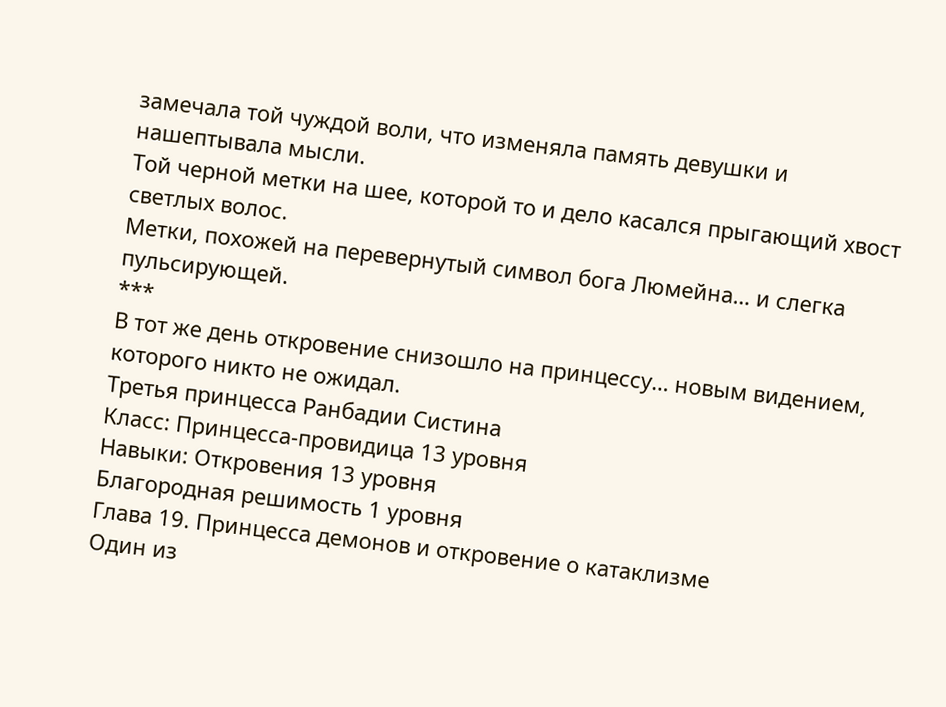замечала той чуждой воли, что изменяла память девушки и нашептывала мысли.
Той черной метки на шее, которой то и дело касался прыгающий хвост светлых волос.
Метки, похожей на перевернутый символ бога Люмейна… и слегка пульсирующей.
***
В тот же день откровение снизошло на принцессу… новым видением, которого никто не ожидал.
Третья принцесса Ранбадии Систина
Класс: Принцесса-провидица 13 уровня
Навыки: Откровения 13 уровня
Благородная решимость 1 уровня
Глава 19. Принцесса демонов и откровение о катаклизме
Один из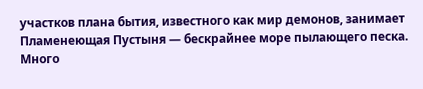участков плана бытия, известного как мир демонов, занимает Пламенеющая Пустыня — бескрайнее море пылающего песка.
Много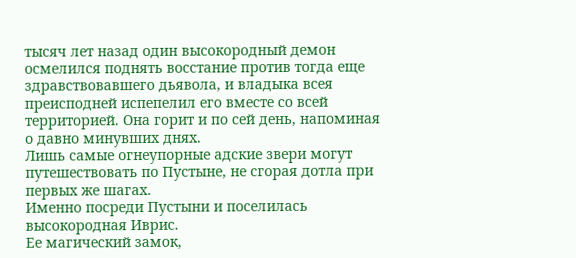тысяч лет назад один высокородный демон осмелился поднять восстание против тогда еще здравствовавшего дьявола, и владыка всея преисподней испепелил его вместе со всей территорией. Она горит и по сей день, напоминая о давно минувших днях.
Лишь самые огнеупорные адские звери могут путешествовать по Пустыне, не сгорая дотла при первых же шагах.
Именно посреди Пустыни и поселилась высокородная Иврис.
Ее магический замок,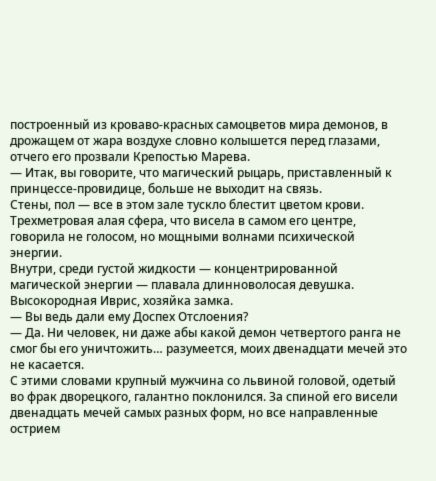построенный из кроваво-красных самоцветов мира демонов, в дрожащем от жара воздухе словно колышется перед глазами, отчего его прозвали Крепостью Марева.
— Итак, вы говорите, что магический рыцарь, приставленный к принцессе-провидице, больше не выходит на связь.
Стены, пол — все в этом зале тускло блестит цветом крови.
Трехметровая алая сфера, что висела в самом его центре, говорила не голосом, но мощными волнами психической энергии.
Внутри, среди густой жидкости — концентрированной магической энергии — плавала длинноволосая девушка. Высокородная Иврис, хозяйка замка.
— Вы ведь дали ему Доспех Отслоения?
— Да. Ни человек, ни даже абы какой демон четвертого ранга не смог бы его уничтожить… разумеется, моих двенадцати мечей это не касается.
С этими словами крупный мужчина со львиной головой, одетый во фрак дворецкого, галантно поклонился. За спиной его висели двенадцать мечей самых разных форм, но все направленные острием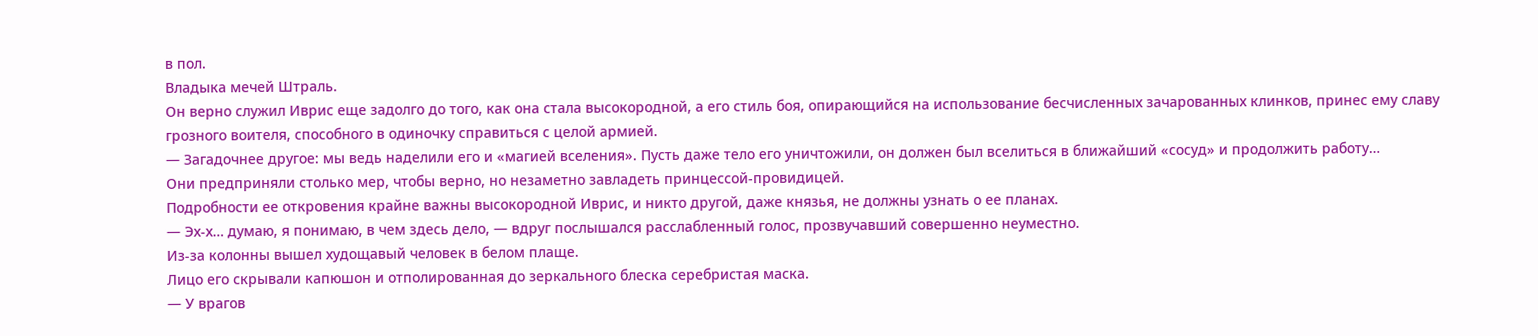в пол.
Владыка мечей Штраль.
Он верно служил Иврис еще задолго до того, как она стала высокородной, а его стиль боя, опирающийся на использование бесчисленных зачарованных клинков, принес ему славу грозного воителя, способного в одиночку справиться с целой армией.
— Загадочнее другое: мы ведь наделили его и «магией вселения». Пусть даже тело его уничтожили, он должен был вселиться в ближайший «сосуд» и продолжить работу…
Они предприняли столько мер, чтобы верно, но незаметно завладеть принцессой-провидицей.
Подробности ее откровения крайне важны высокородной Иврис, и никто другой, даже князья, не должны узнать о ее планах.
— Эх-х… думаю, я понимаю, в чем здесь дело, — вдруг послышался расслабленный голос, прозвучавший совершенно неуместно.
Из-за колонны вышел худощавый человек в белом плаще.
Лицо его скрывали капюшон и отполированная до зеркального блеска серебристая маска.
— У врагов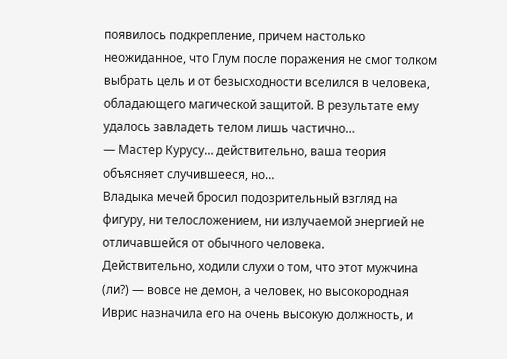появилось подкрепление, причем настолько неожиданное, что Глум после поражения не смог толком выбрать цель и от безысходности вселился в человека, обладающего магической защитой. В результате ему удалось завладеть телом лишь частично…
— Мастер Курусу… действительно, ваша теория объясняет случившееся, но…
Владыка мечей бросил подозрительный взгляд на фигуру, ни телосложением, ни излучаемой энергией не отличавшейся от обычного человека.
Действительно, ходили слухи о том, что этот мужчина (ли?) — вовсе не демон, а человек, но высокородная Иврис назначила его на очень высокую должность, и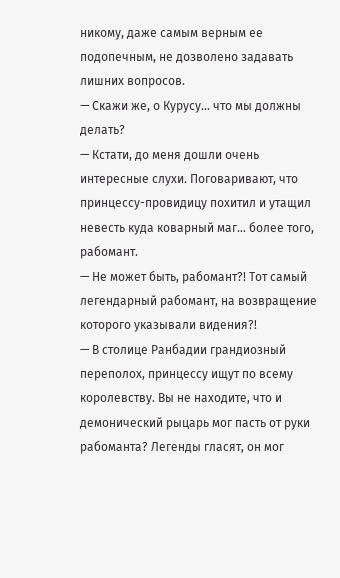никому, даже самым верным ее подопечным, не дозволено задавать лишних вопросов.
— Скажи же, о Курусу… что мы должны делать?
— Кстати, до меня дошли очень интересные слухи. Поговаривают, что принцессу-провидицу похитил и утащил невесть куда коварный маг… более того, рабомант.
— Не может быть, рабомант?! Тот самый легендарный рабомант, на возвращение которого указывали видения?!
— В столице Ранбадии грандиозный переполох, принцессу ищут по всему королевству. Вы не находите, что и демонический рыцарь мог пасть от руки рабоманта? Легенды гласят, он мог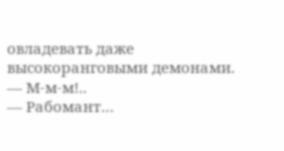овладевать даже высокоранговыми демонами.
— М-м-м!..
— Рабомант…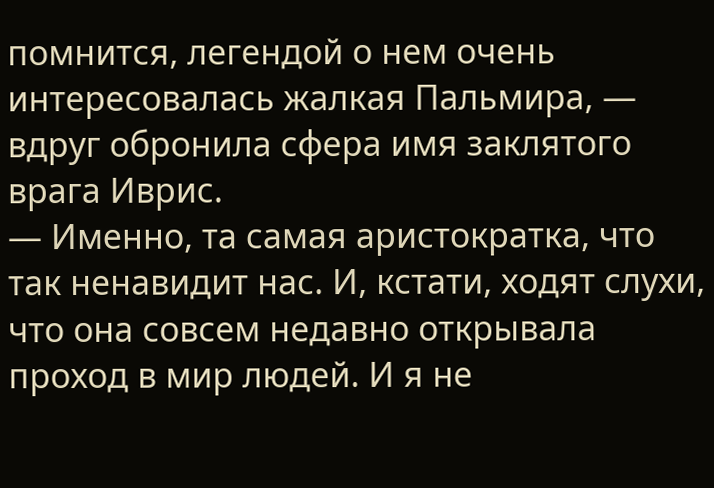помнится, легендой о нем очень интересовалась жалкая Пальмира, — вдруг обронила сфера имя заклятого врага Иврис.
— Именно, та самая аристократка, что так ненавидит нас. И, кстати, ходят слухи, что она совсем недавно открывала проход в мир людей. И я не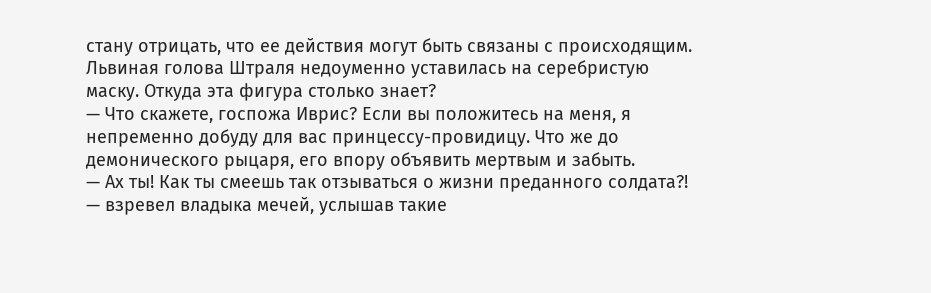стану отрицать, что ее действия могут быть связаны с происходящим.
Львиная голова Штраля недоуменно уставилась на серебристую маску. Откуда эта фигура столько знает?
— Что скажете, госпожа Иврис? Если вы положитесь на меня, я непременно добуду для вас принцессу-провидицу. Что же до демонического рыцаря, его впору объявить мертвым и забыть.
— Ах ты! Как ты смеешь так отзываться о жизни преданного солдата?! — взревел владыка мечей, услышав такие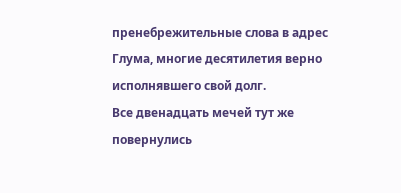пренебрежительные слова в адрес Глума, многие десятилетия верно исполнявшего свой долг.
Все двенадцать мечей тут же повернулись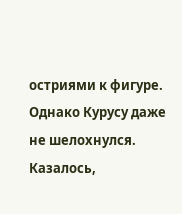остриями к фигуре.
Однако Курусу даже не шелохнулся. Казалось,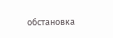обстановка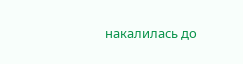накалилась до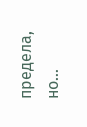предела, но…